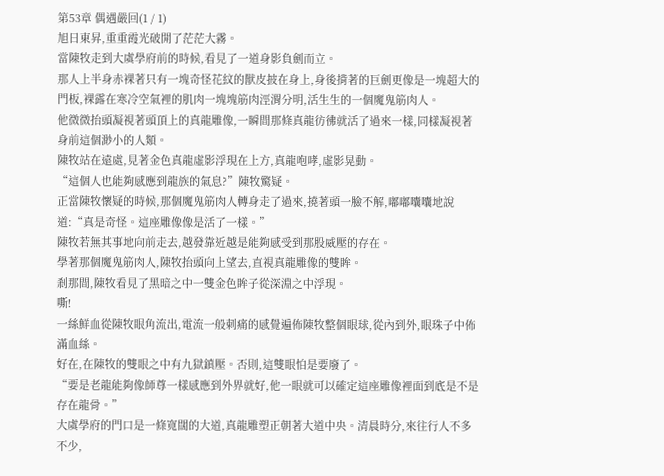第53章 偶遇嚴回(1 / 1)
旭日東昇,重重霞光破開了茫茫大霧。
當陳牧走到大虞學府前的時候,看見了一道身影負劍而立。
那人上半身赤裸著只有一塊奇怪花紋的獸皮披在身上,身後揹著的巨劍更像是一塊超大的門板,裸露在寒冷空氣裡的肌肉一塊塊筋肉涇渭分明,活生生的一個魔鬼筋肉人。
他微微抬頭凝視著頭頂上的真龍雕像,一瞬間那條真龍彷彿就活了過來一樣,同樣凝視著身前這個渺小的人類。
陳牧站在遠處,見著金色真龍虛影浮現在上方,真龍咆哮,虛影晃動。
“這個人也能夠感應到龍族的氣息?”陳牧驚疑。
正當陳牧懷疑的時候,那個魔鬼筋肉人轉身走了過來,撓著頭一臉不解,嘟嘟囔囔地說道:“真是奇怪。這座雕像像是活了一樣。”
陳牧若無其事地向前走去,越發靠近越是能夠感受到那股威壓的存在。
學著那個魔鬼筋肉人,陳牧抬頭向上望去,直視真龍雕像的雙眸。
剎那間,陳牧看見了黑暗之中一雙金色眸子從深淵之中浮現。
嘶!
一絲鮮血從陳牧眼角流出,電流一般刺痛的感覺遍佈陳牧整個眼球,從內到外,眼珠子中佈滿血絲。
好在,在陳牧的雙眼之中有九獄鎮壓。否則,這雙眼怕是要廢了。
“要是老龍能夠像師尊一樣感應到外界就好,他一眼就可以確定這座雕像裡面到底是不是存在龍骨。”
大虞學府的門口是一條寬闊的大道,真龍雕塑正朝著大道中央。清晨時分,來往行人不多不少,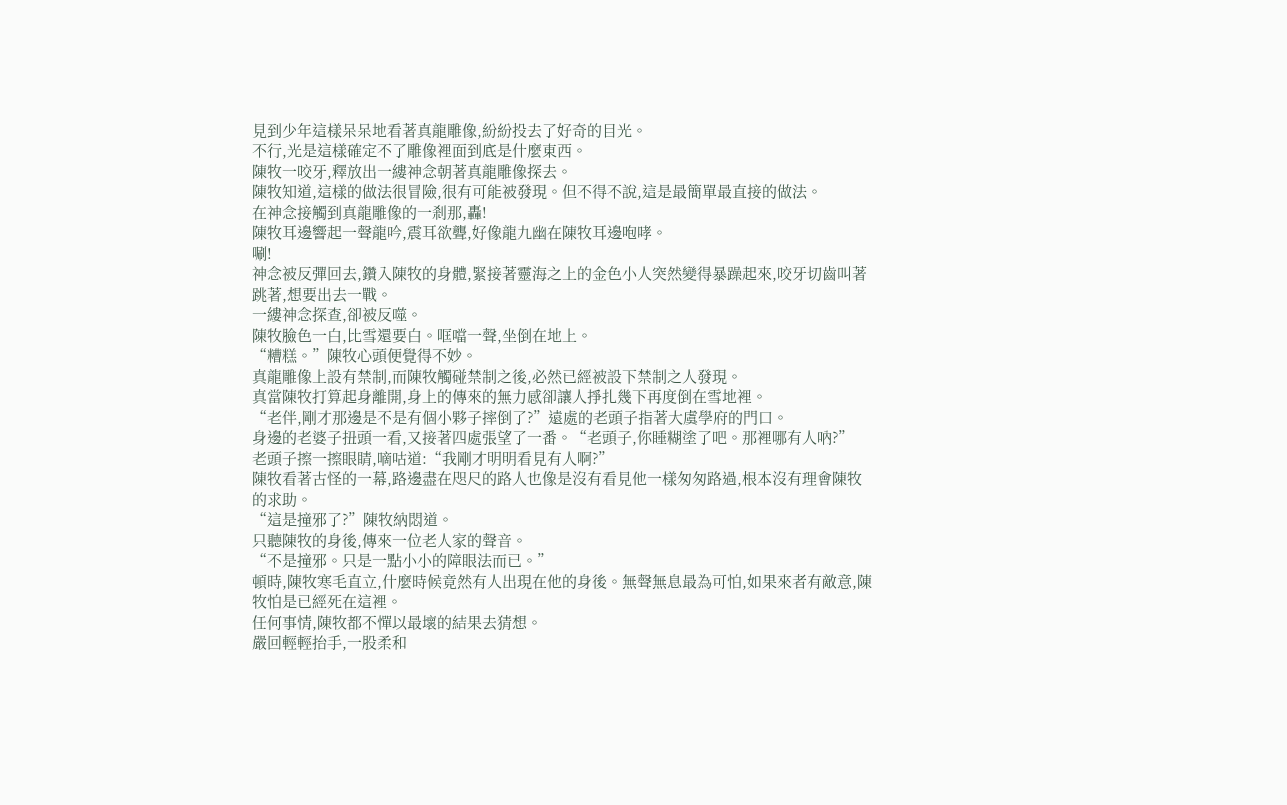見到少年這樣呆呆地看著真龍雕像,紛紛投去了好奇的目光。
不行,光是這樣確定不了雕像裡面到底是什麼東西。
陳牧一咬牙,釋放出一縷神念朝著真龍雕像探去。
陳牧知道,這樣的做法很冒險,很有可能被發現。但不得不說,這是最簡單最直接的做法。
在神念接觸到真龍雕像的一剎那,轟!
陳牧耳邊響起一聲龍吟,震耳欲聾,好像龍九幽在陳牧耳邊咆哮。
唰!
神念被反彈回去,鑽入陳牧的身體,緊接著靈海之上的金色小人突然變得暴躁起來,咬牙切齒叫著跳著,想要出去一戰。
一縷神念探查,卻被反噬。
陳牧臉色一白,比雪還要白。哐噹一聲,坐倒在地上。
“糟糕。”陳牧心頭便覺得不妙。
真龍雕像上設有禁制,而陳牧觸碰禁制之後,必然已經被設下禁制之人發現。
真當陳牧打算起身離開,身上的傳來的無力感卻讓人掙扎幾下再度倒在雪地裡。
“老伴,剛才那邊是不是有個小夥子摔倒了?”遠處的老頭子指著大虞學府的門口。
身邊的老婆子扭頭一看,又接著四處張望了一番。“老頭子,你睡糊塗了吧。那裡哪有人吶?”
老頭子擦一擦眼睛,嘀咕道:“我剛才明明看見有人啊?”
陳牧看著古怪的一幕,路邊盡在咫尺的路人也像是沒有看見他一樣匆匆路過,根本沒有理會陳牧的求助。
“這是撞邪了?”陳牧納悶道。
只聽陳牧的身後,傳來一位老人家的聲音。
“不是撞邪。只是一點小小的障眼法而已。”
頓時,陳牧寒毛直立,什麼時候竟然有人出現在他的身後。無聲無息最為可怕,如果來者有敵意,陳牧怕是已經死在這裡。
任何事情,陳牧都不憚以最壞的結果去猜想。
嚴回輕輕抬手,一股柔和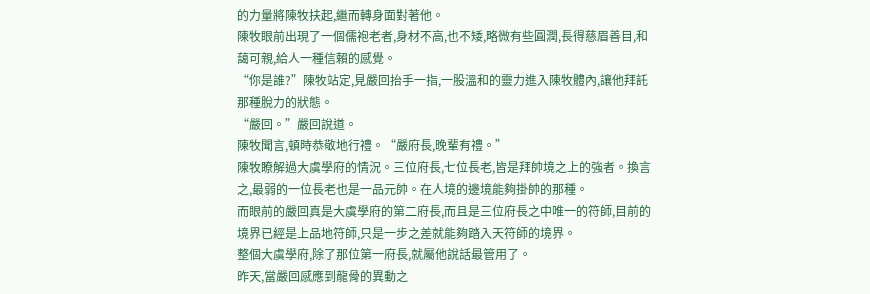的力量將陳牧扶起,繼而轉身面對著他。
陳牧眼前出現了一個儒袍老者,身材不高,也不矮,略微有些圓潤,長得慈眉善目,和藹可親,給人一種信賴的感覺。
“你是誰?”陳牧站定,見嚴回抬手一指,一股溫和的靈力進入陳牧體內,讓他拜託那種脫力的狀態。
“嚴回。”嚴回說道。
陳牧聞言,頓時恭敬地行禮。“嚴府長,晚輩有禮。”
陳牧瞭解過大虞學府的情況。三位府長,七位長老,皆是拜帥境之上的強者。換言之,最弱的一位長老也是一品元帥。在人境的邊境能夠掛帥的那種。
而眼前的嚴回真是大虞學府的第二府長,而且是三位府長之中唯一的符師,目前的境界已經是上品地符師,只是一步之差就能夠踏入天符師的境界。
整個大虞學府,除了那位第一府長,就屬他說話最管用了。
昨天,當嚴回感應到龍骨的異動之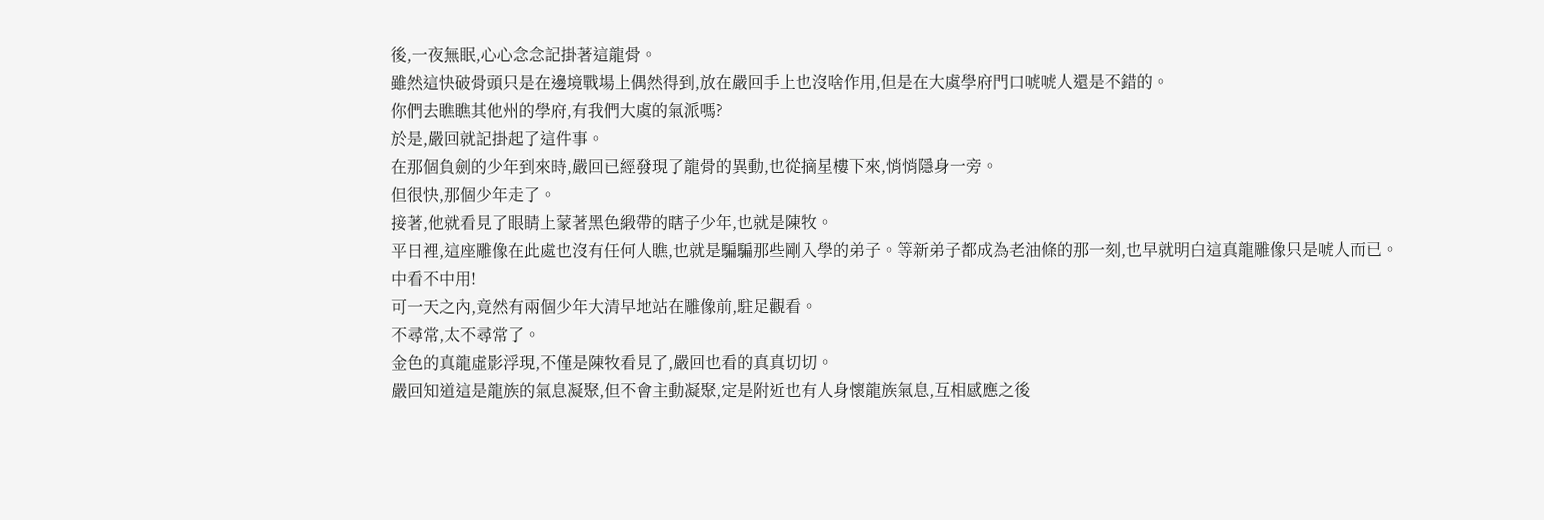後,一夜無眠,心心念念記掛著這龍骨。
雖然這快破骨頭只是在邊境戰場上偶然得到,放在嚴回手上也沒啥作用,但是在大虞學府門口唬唬人還是不錯的。
你們去瞧瞧其他州的學府,有我們大虞的氣派嗎?
於是,嚴回就記掛起了這件事。
在那個負劍的少年到來時,嚴回已經發現了龍骨的異動,也從摘星樓下來,悄悄隱身一旁。
但很快,那個少年走了。
接著,他就看見了眼睛上蒙著黑色緞帶的瞎子少年,也就是陳牧。
平日裡,這座雕像在此處也沒有任何人瞧,也就是騙騙那些剛入學的弟子。等新弟子都成為老油條的那一刻,也早就明白這真龍雕像只是唬人而已。
中看不中用!
可一天之內,竟然有兩個少年大清早地站在雕像前,駐足觀看。
不尋常,太不尋常了。
金色的真龍虛影浮現,不僅是陳牧看見了,嚴回也看的真真切切。
嚴回知道這是龍族的氣息凝聚,但不會主動凝聚,定是附近也有人身懷龍族氣息,互相感應之後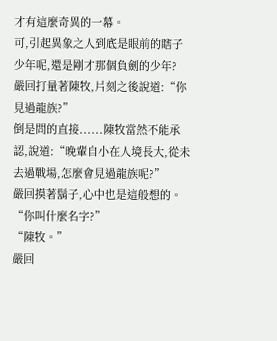才有這麼奇異的一幕。
可,引起異象之人到底是眼前的瞎子少年呢,還是剛才那個負劍的少年?
嚴回打量著陳牧,片刻之後說道:“你見過龍族?”
倒是問的直接......陳牧當然不能承認,說道:“晚輩自小在人境長大,從未去過戰場,怎麼會見過龍族呢?”
嚴回摸著鬍子,心中也是這般想的。
“你叫什麼名字?”
“陳牧。”
嚴回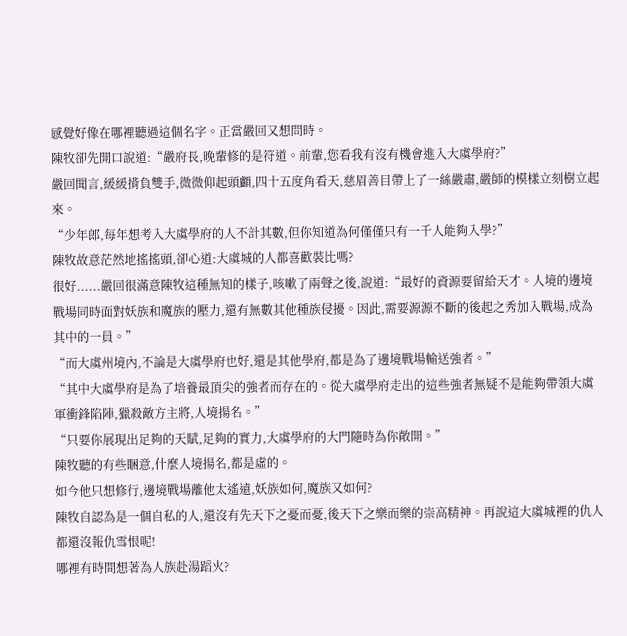感覺好像在哪裡聽過這個名字。正當嚴回又想問時。
陳牧卻先開口說道:“嚴府長,晚輩修的是符道。前輩,您看我有沒有機會進入大虞學府?”
嚴回聞言,緩緩揹負雙手,微微仰起頭顱,四十五度角看天,慈眉善目帶上了一絲嚴肅,嚴師的模樣立刻樹立起來。
“少年郎,每年想考入大虞學府的人不計其數,但你知道為何僅僅只有一千人能夠入學?”
陳牧故意茫然地搖搖頭,卻心道:大虞城的人都喜歡裝比嗎?
很好......嚴回很滿意陳牧這種無知的樣子,咳嗽了兩聲之後,說道:“最好的資源要留給天才。人境的邊境戰場同時面對妖族和魔族的壓力,還有無數其他種族侵擾。因此,需要源源不斷的後起之秀加入戰場,成為其中的一員。”
“而大虞州境內,不論是大虞學府也好,還是其他學府,都是為了邊境戰場輸送強者。”
“其中大虞學府是為了培養最頂尖的強者而存在的。從大虞學府走出的這些強者無疑不是能夠帶領大虞軍衝鋒陷陣,獵殺敵方主將,人境揚名。”
“只要你展現出足夠的天賦,足夠的實力,大虞學府的大門隨時為你敞開。”
陳牧聽的有些睏意,什麼人境揚名,都是虛的。
如今他只想修行,邊境戰場離他太遙遠,妖族如何,魔族又如何?
陳牧自認為是一個自私的人,還沒有先天下之憂而憂,後天下之樂而樂的崇高精神。再說這大虞城裡的仇人都還沒報仇雪恨呢!
哪裡有時間想著為人族赴湯蹈火?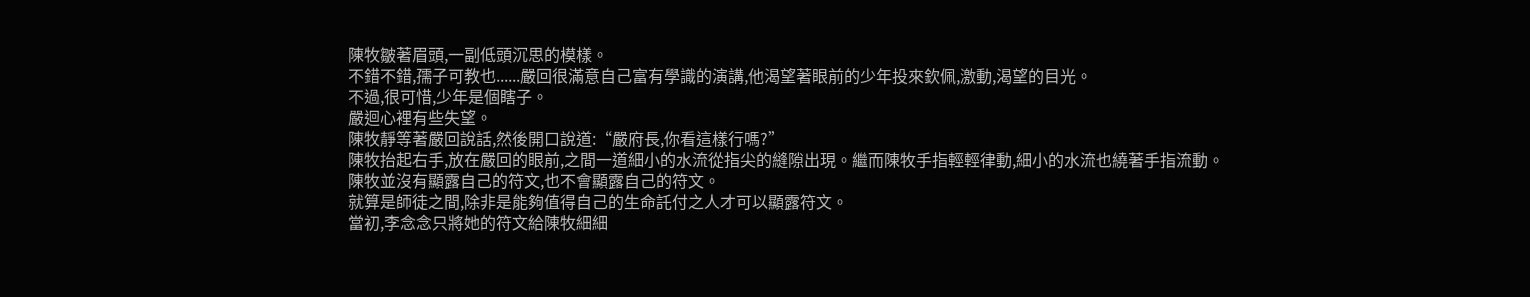陳牧皺著眉頭,一副低頭沉思的模樣。
不錯不錯,孺子可教也......嚴回很滿意自己富有學識的演講,他渴望著眼前的少年投來欽佩,激動,渴望的目光。
不過,很可惜,少年是個瞎子。
嚴迴心裡有些失望。
陳牧靜等著嚴回說話,然後開口說道:“嚴府長,你看這樣行嗎?”
陳牧抬起右手,放在嚴回的眼前,之間一道細小的水流從指尖的縫隙出現。繼而陳牧手指輕輕律動,細小的水流也繞著手指流動。
陳牧並沒有顯露自己的符文,也不會顯露自己的符文。
就算是師徒之間,除非是能夠值得自己的生命託付之人才可以顯露符文。
當初,李念念只將她的符文給陳牧細細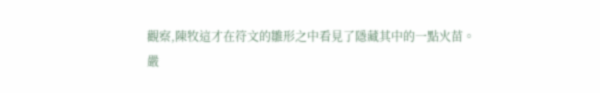觀察,陳牧這才在符文的雛形之中看見了隱藏其中的一點火苗。
嚴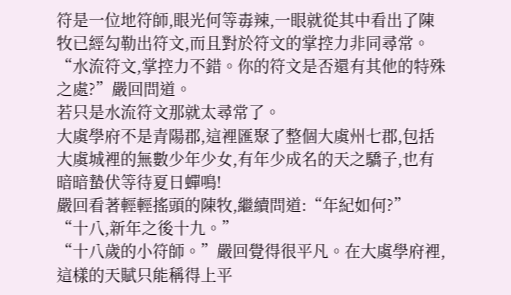符是一位地符師,眼光何等毒辣,一眼就從其中看出了陳牧已經勾勒出符文,而且對於符文的掌控力非同尋常。
“水流符文,掌控力不錯。你的符文是否還有其他的特殊之處?”嚴回問道。
若只是水流符文那就太尋常了。
大虞學府不是青陽郡,這裡匯聚了整個大虞州七郡,包括大虞城裡的無數少年少女,有年少成名的天之驕子,也有暗暗蟄伏等待夏日蟬鳴!
嚴回看著輕輕搖頭的陳牧,繼續問道:“年紀如何?”
“十八,新年之後十九。”
“十八歲的小符師。”嚴回覺得很平凡。在大虞學府裡,這樣的天賦只能稱得上平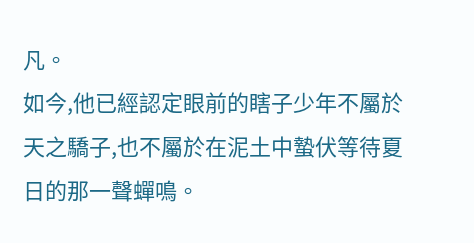凡。
如今,他已經認定眼前的瞎子少年不屬於天之驕子,也不屬於在泥土中蟄伏等待夏日的那一聲蟬鳴。